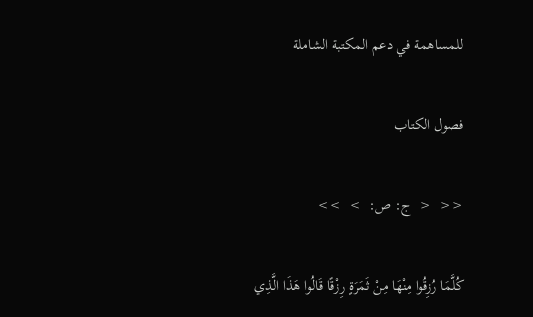للمساهمة في دعم المكتبة الشاملة

فصول الكتاب

<<  <  ج: ص:  >  >>

كُلَّمَا رُزِقُوا مِنْهَا مِنْ ثَمَرَةٍ رِزْقًا قَالُوا هَذَا الَّذِي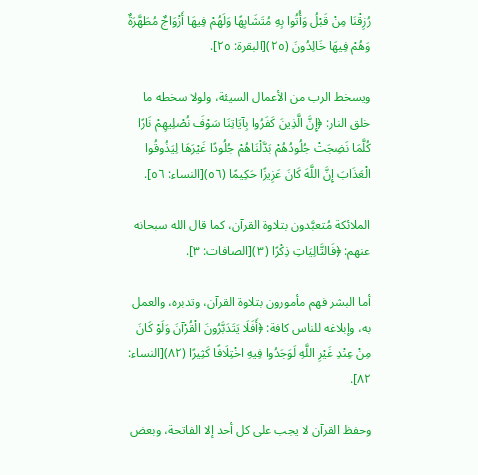رُزِقْنَا مِنْ قَبْلُ وَأُتُوا بِهِ مُتَشَابِهًا وَلَهُمْ فِيهَا أَزْوَاجٌ مُطَهَّرَةٌ وَهُمْ فِيهَا خَالِدُونَ (٢٥)[البقرة: ٢٥].

ويسخط الرب من الأعمال السيئة، ولولا سخطه ما خلق النار: ﴿إِنَّ الَّذِينَ كَفَرُوا بِآيَاتِنَا سَوْفَ نُصْلِيهِمْ نَارًا كُلَّمَا نَضِجَتْ جُلُودُهُمْ بَدَّلْنَاهُمْ جُلُودًا غَيْرَهَا لِيَذُوقُوا الْعَذَابَ إِنَّ اللَّهَ كَانَ عَزِيزًا حَكِيمًا (٥٦)[النساء: ٥٦].

الملائكة مُتعبَّدون بتلاوة القرآن، كما قال الله سبحانه عنهم: ﴿فَالتَّالِيَاتِ ذِكْرًا (٣)[الصافات: ٣].

أما البشر فهم مأمورون بتلاوة القرآن، وتدبره، والعمل به، وإبلاغه للناس كافة: ﴿أَفَلَا يَتَدَبَّرُونَ الْقُرْآنَ وَلَوْ كَانَ مِنْ عِنْدِ غَيْرِ اللَّهِ لَوَجَدُوا فِيهِ اخْتِلَافًا كَثِيرًا (٨٢)[النساء: ٨٢].

وحفظ القرآن لا يجب على كل أحد إلا الفاتحة، وبعض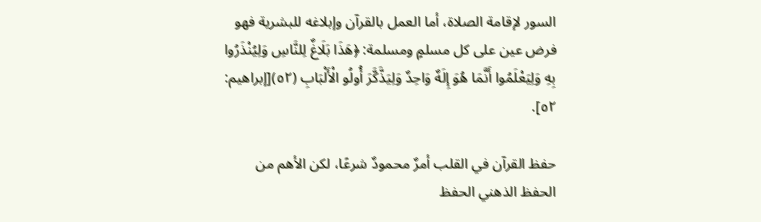السور لإقامة الصلاة، أما العمل بالقرآن وإبلاغه للبشرية فهو فرض عين على كل مسلمٍ ومسلمة: ﴿هَذَا بَلَاغٌ لِلنَّاسِ وَلِيُنْذَرُوا بِهِ وَلِيَعْلَمُوا أَنَّمَا هُوَ إِلَهٌ وَاحِدٌ وَلِيَذَّكَّرَ أُولُو الْأَلْبَابِ (٥٢)[إبراهيم: ٥٢].

حفظ القرآن في القلب أمرٌ محمودٌ شرعًا، لكن الأهم من الحفظ الذهني الحفظ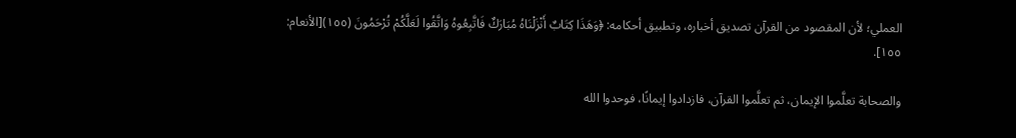العملي؛ لأن المقصود من القرآن تصديق أخباره، وتطبيق أحكامه: ﴿وَهَذَا كِتَابٌ أَنْزَلْنَاهُ مُبَارَكٌ فَاتَّبِعُوهُ وَاتَّقُوا لَعَلَّكُمْ تُرْحَمُونَ (١٥٥)[الأنعام: ١٥٥].

والصحابة تعلَّموا الإيمان، ثم تعلَّموا القرآن، فازدادوا إيمانًا، فوحدوا الله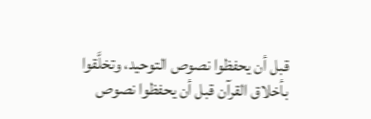قبل أن يحفظوا نصوص التوحيد، وتخلَّقوا بأخلاق القرآن قبل أن يحفظوا نصوص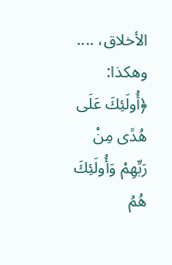الأخلاق، .... وهكذا: ﴿أُولَئِكَ عَلَى هُدًى مِنْ رَبِّهِمْ وَأُولَئِكَ هُمُ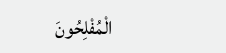الْمُفْلِحُونَ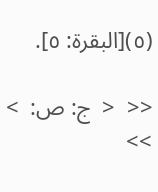(٥)[البقرة: ٥].

<<  <  ج: ص:  >  >>